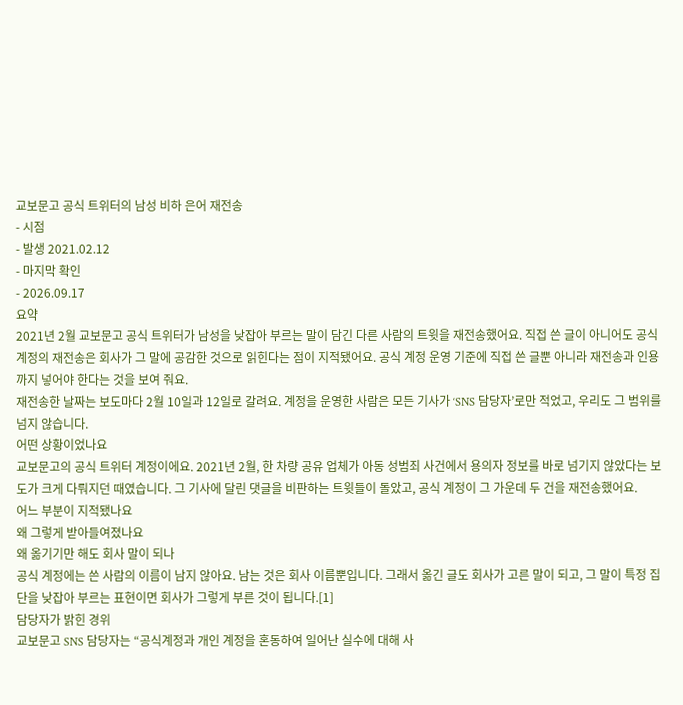교보문고 공식 트위터의 남성 비하 은어 재전송
- 시점
- 발생 2021.02.12
- 마지막 확인
- 2026.09.17
요약
2021년 2월 교보문고 공식 트위터가 남성을 낮잡아 부르는 말이 담긴 다른 사람의 트윗을 재전송했어요. 직접 쓴 글이 아니어도 공식 계정의 재전송은 회사가 그 말에 공감한 것으로 읽힌다는 점이 지적됐어요. 공식 계정 운영 기준에 직접 쓴 글뿐 아니라 재전송과 인용까지 넣어야 한다는 것을 보여 줘요.
재전송한 날짜는 보도마다 2월 10일과 12일로 갈려요. 계정을 운영한 사람은 모든 기사가 ‘SNS 담당자’로만 적었고, 우리도 그 범위를 넘지 않습니다.
어떤 상황이었나요
교보문고의 공식 트위터 계정이에요. 2021년 2월, 한 차량 공유 업체가 아동 성범죄 사건에서 용의자 정보를 바로 넘기지 않았다는 보도가 크게 다뤄지던 때였습니다. 그 기사에 달린 댓글을 비판하는 트윗들이 돌았고, 공식 계정이 그 가운데 두 건을 재전송했어요.
어느 부분이 지적됐나요
왜 그렇게 받아들여졌나요
왜 옮기기만 해도 회사 말이 되나
공식 계정에는 쓴 사람의 이름이 남지 않아요. 남는 것은 회사 이름뿐입니다. 그래서 옮긴 글도 회사가 고른 말이 되고, 그 말이 특정 집단을 낮잡아 부르는 표현이면 회사가 그렇게 부른 것이 됩니다.[1]
담당자가 밝힌 경위
교보문고 SNS 담당자는 “공식계정과 개인 계정을 혼동하여 일어난 실수에 대해 사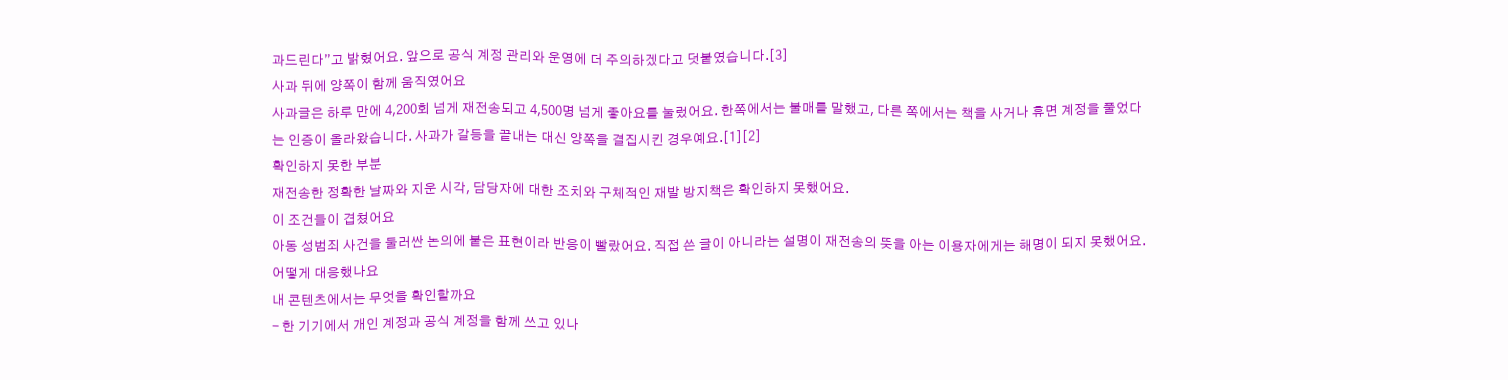과드린다”고 밝혔어요. 앞으로 공식 계정 관리와 운영에 더 주의하겠다고 덧붙였습니다.[3]
사과 뒤에 양쪽이 함께 움직였어요
사과글은 하루 만에 4,200회 넘게 재전송되고 4,500명 넘게 좋아요를 눌렀어요. 한쪽에서는 불매를 말했고, 다른 쪽에서는 책을 사거나 휴면 계정을 풀었다는 인증이 올라왔습니다. 사과가 갈등을 끝내는 대신 양쪽을 결집시킨 경우예요.[1][2]
확인하지 못한 부분
재전송한 정확한 날짜와 지운 시각, 담당자에 대한 조치와 구체적인 재발 방지책은 확인하지 못했어요.
이 조건들이 겹쳤어요
아동 성범죄 사건을 둘러싼 논의에 붙은 표현이라 반응이 빨랐어요. 직접 쓴 글이 아니라는 설명이 재전송의 뜻을 아는 이용자에게는 해명이 되지 못했어요.
어떻게 대응했나요
내 콘텐츠에서는 무엇을 확인할까요
- 한 기기에서 개인 계정과 공식 계정을 함께 쓰고 있나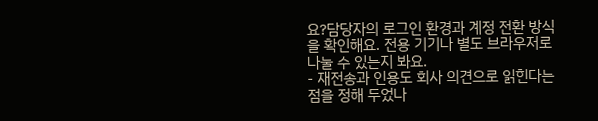요?담당자의 로그인 환경과 계정 전환 방식을 확인해요. 전용 기기나 별도 브라우저로 나눌 수 있는지 봐요.
- 재전송과 인용도 회사 의견으로 읽힌다는 점을 정해 두었나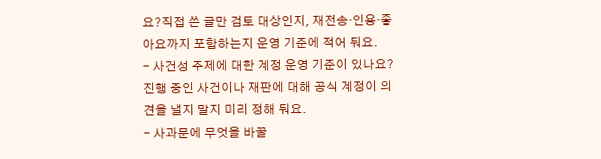요?직접 쓴 글만 검토 대상인지, 재전송·인용·좋아요까지 포함하는지 운영 기준에 적어 둬요.
- 사건성 주제에 대한 계정 운영 기준이 있나요?진행 중인 사건이나 재판에 대해 공식 계정이 의견을 낼지 말지 미리 정해 둬요.
- 사과문에 무엇을 바꿀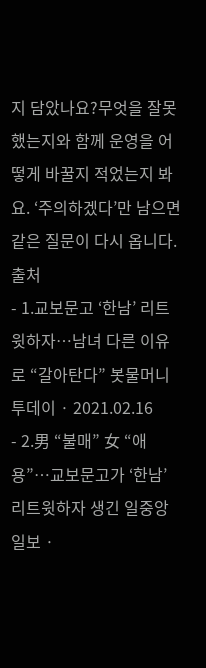지 담았나요?무엇을 잘못했는지와 함께 운영을 어떻게 바꿀지 적었는지 봐요. ‘주의하겠다’만 남으면 같은 질문이 다시 옵니다.
출처
- 1.교보문고 ‘한남’ 리트윗하자…남녀 다른 이유로 “갈아탄다” 봇물머니투데이 · 2021.02.16
- 2.男 “불매” 女 “애용”…교보문고가 ‘한남’ 리트윗하자 생긴 일중앙일보 ·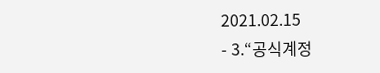2021.02.15
- 3.“공식계정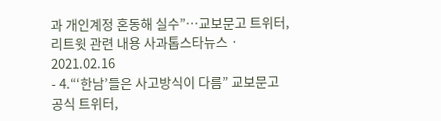과 개인계정 혼동해 실수”…교보문고 트위터, 리트윗 관련 내용 사과톱스타뉴스 · 2021.02.16
- 4.“‘한남’들은 사고방식이 다름” 교보문고 공식 트위터,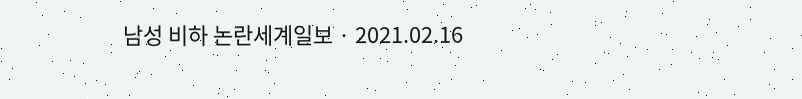남성 비하 논란세계일보 · 2021.02.16